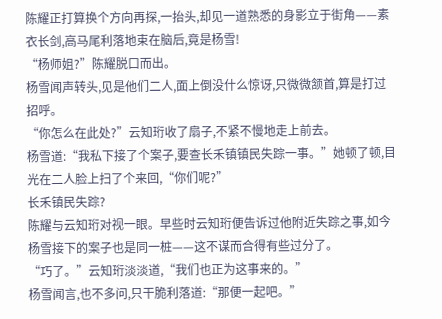陈耀正打算换个方向再探,一抬头,却见一道熟悉的身影立于街角——素衣长剑,高马尾利落地束在脑后,竟是杨雪!
“杨师姐?”陈耀脱口而出。
杨雪闻声转头,见是他们二人,面上倒没什么惊讶,只微微颔首,算是打过招呼。
“你怎么在此处?”云知珩收了扇子,不紧不慢地走上前去。
杨雪道:“我私下接了个案子,要查长禾镇镇民失踪一事。”她顿了顿,目光在二人脸上扫了个来回,“你们呢?”
长禾镇民失踪?
陈耀与云知珩对视一眼。早些时云知珩便告诉过他附近失踪之事,如今杨雪接下的案子也是同一桩——这不谋而合得有些过分了。
“巧了。”云知珩淡淡道,“我们也正为这事来的。”
杨雪闻言,也不多问,只干脆利落道:“那便一起吧。”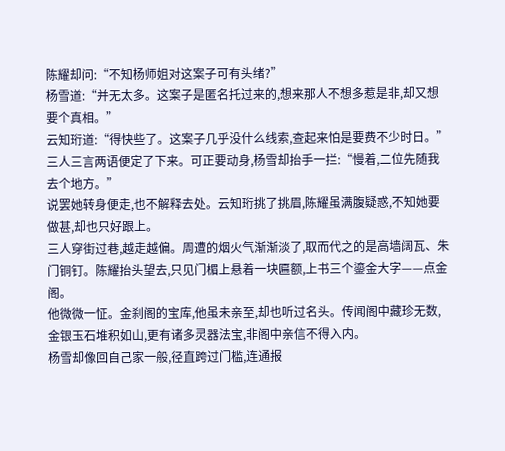陈耀却问:“不知杨师姐对这案子可有头绪?”
杨雪道:“并无太多。这案子是匿名托过来的,想来那人不想多惹是非,却又想要个真相。”
云知珩道:“得快些了。这案子几乎没什么线索,查起来怕是要费不少时日。”
三人三言两语便定了下来。可正要动身,杨雪却抬手一拦:“慢着,二位先随我去个地方。”
说罢她转身便走,也不解释去处。云知珩挑了挑眉,陈耀虽满腹疑惑,不知她要做甚,却也只好跟上。
三人穿街过巷,越走越偏。周遭的烟火气渐渐淡了,取而代之的是高墙阔瓦、朱门铜钉。陈耀抬头望去,只见门楣上悬着一块匾额,上书三个鎏金大字——点金阁。
他微微一怔。金刹阁的宝库,他虽未亲至,却也听过名头。传闻阁中藏珍无数,金银玉石堆积如山,更有诸多灵器法宝,非阁中亲信不得入内。
杨雪却像回自己家一般,径直跨过门槛,连通报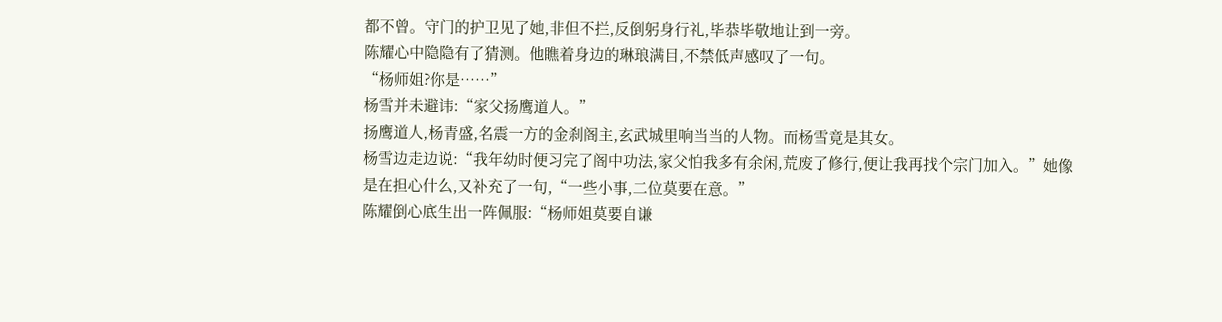都不曾。守门的护卫见了她,非但不拦,反倒躬身行礼,毕恭毕敬地让到一旁。
陈耀心中隐隐有了猜测。他瞧着身边的琳琅满目,不禁低声感叹了一句。
“杨师姐?你是……”
杨雪并未避讳:“家父扬鹰道人。”
扬鹰道人,杨青盛,名震一方的金刹阁主,玄武城里响当当的人物。而杨雪竟是其女。
杨雪边走边说:“我年幼时便习完了阁中功法,家父怕我多有余闲,荒废了修行,便让我再找个宗门加入。”她像是在担心什么,又补充了一句,“一些小事,二位莫要在意。”
陈耀倒心底生出一阵佩服:“杨师姐莫要自谦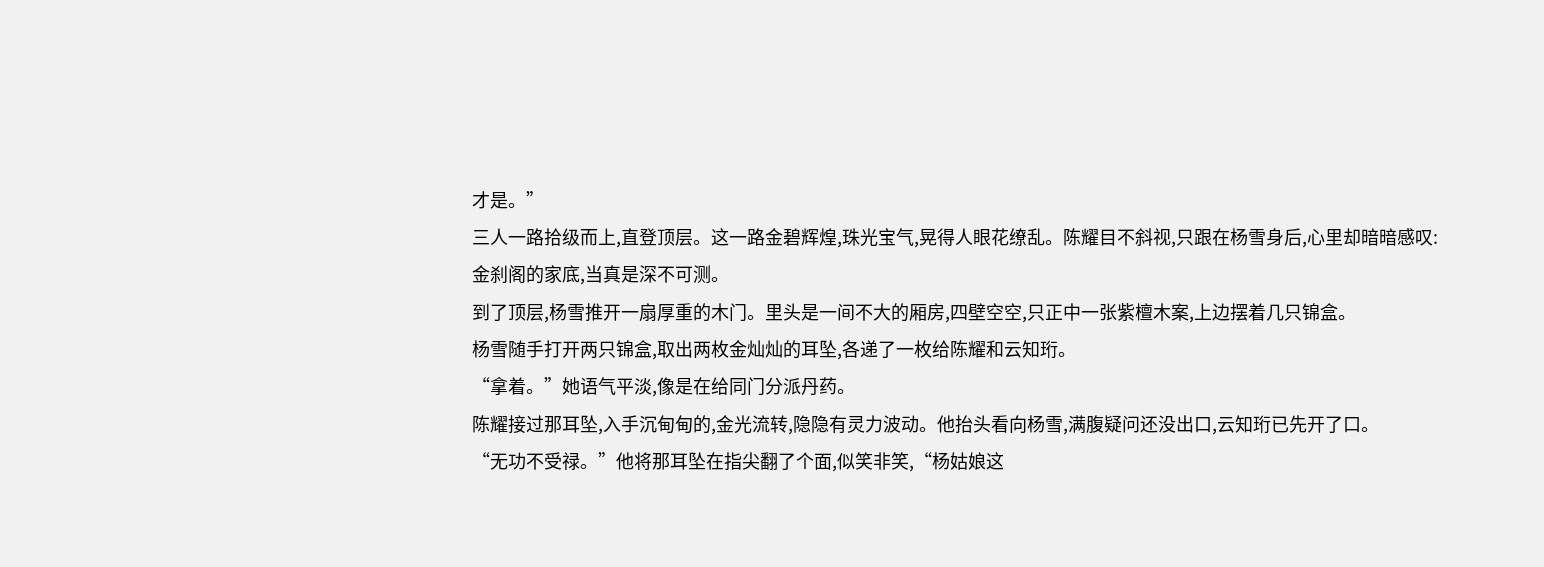才是。”
三人一路拾级而上,直登顶层。这一路金碧辉煌,珠光宝气,晃得人眼花缭乱。陈耀目不斜视,只跟在杨雪身后,心里却暗暗感叹:金刹阁的家底,当真是深不可测。
到了顶层,杨雪推开一扇厚重的木门。里头是一间不大的厢房,四壁空空,只正中一张紫檀木案,上边摆着几只锦盒。
杨雪随手打开两只锦盒,取出两枚金灿灿的耳坠,各递了一枚给陈耀和云知珩。
“拿着。”她语气平淡,像是在给同门分派丹药。
陈耀接过那耳坠,入手沉甸甸的,金光流转,隐隐有灵力波动。他抬头看向杨雪,满腹疑问还没出口,云知珩已先开了口。
“无功不受禄。”他将那耳坠在指尖翻了个面,似笑非笑,“杨姑娘这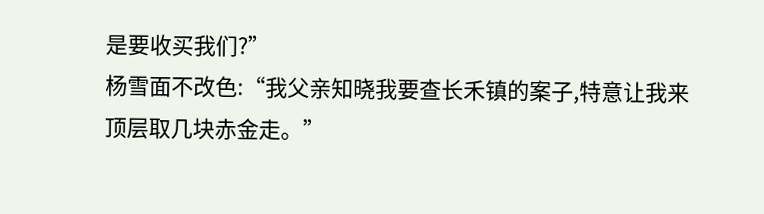是要收买我们?”
杨雪面不改色:“我父亲知晓我要查长禾镇的案子,特意让我来顶层取几块赤金走。”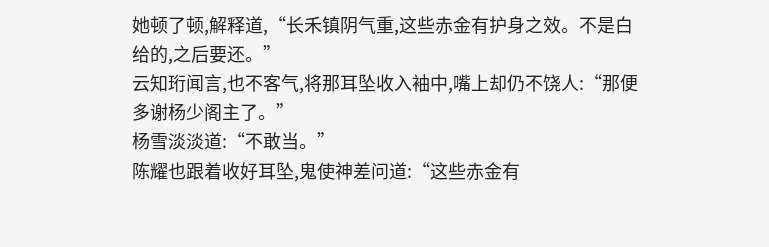她顿了顿,解释道,“长禾镇阴气重,这些赤金有护身之效。不是白给的,之后要还。”
云知珩闻言,也不客气,将那耳坠收入袖中,嘴上却仍不饶人:“那便多谢杨少阁主了。”
杨雪淡淡道:“不敢当。”
陈耀也跟着收好耳坠,鬼使神差问道:“这些赤金有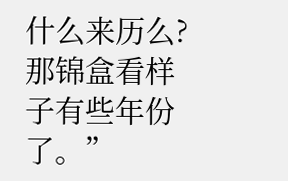什么来历么?那锦盒看样子有些年份了。”